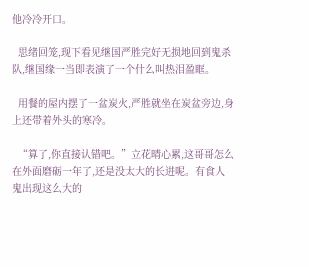他冷冷开口。

  思绪回笼,现下看见继国严胜完好无损地回到鬼杀队,继国缘一当即表演了一个什么叫热泪盈眶。

  用餐的屋内摆了一盆炭火,严胜就坐在炭盆旁边,身上还带着外头的寒冷。

  “算了,你直接认错吧。”立花晴心累,这哥哥怎么在外面磨砺一年了,还是没太大的长进呢。有食人鬼出现这么大的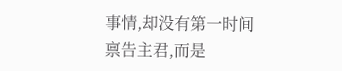事情,却没有第一时间禀告主君,而是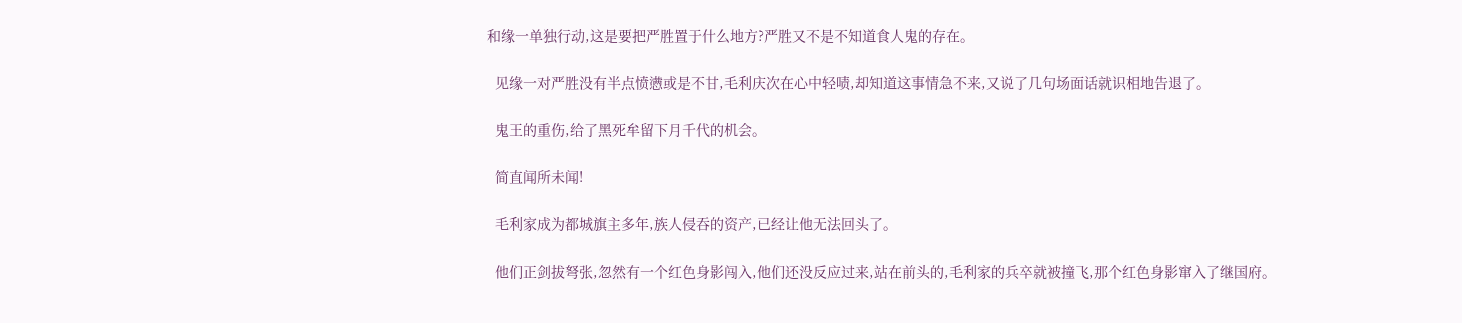和缘一单独行动,这是要把严胜置于什么地方?严胜又不是不知道食人鬼的存在。

  见缘一对严胜没有半点愤懑或是不甘,毛利庆次在心中轻啧,却知道这事情急不来,又说了几句场面话就识相地告退了。

  鬼王的重伤,给了黑死牟留下月千代的机会。

  简直闻所未闻!

  毛利家成为都城旗主多年,族人侵吞的资产,已经让他无法回头了。

  他们正剑拔弩张,忽然有一个红色身影闯入,他们还没反应过来,站在前头的,毛利家的兵卒就被撞飞,那个红色身影窜入了继国府。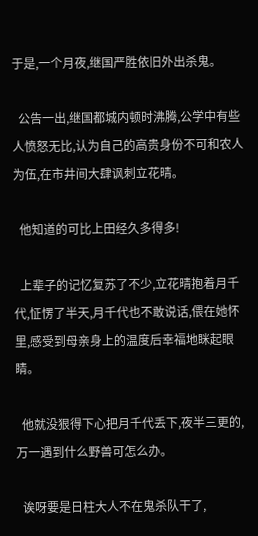于是,一个月夜,继国严胜依旧外出杀鬼。

  公告一出,继国都城内顿时沸腾,公学中有些人愤怒无比,认为自己的高贵身份不可和农人为伍,在市井间大肆讽刺立花晴。

  他知道的可比上田经久多得多!

  上辈子的记忆复苏了不少,立花晴抱着月千代,怔愣了半天,月千代也不敢说话,偎在她怀里,感受到母亲身上的温度后幸福地眯起眼睛。

  他就没狠得下心把月千代丢下,夜半三更的,万一遇到什么野兽可怎么办。

  诶呀要是日柱大人不在鬼杀队干了,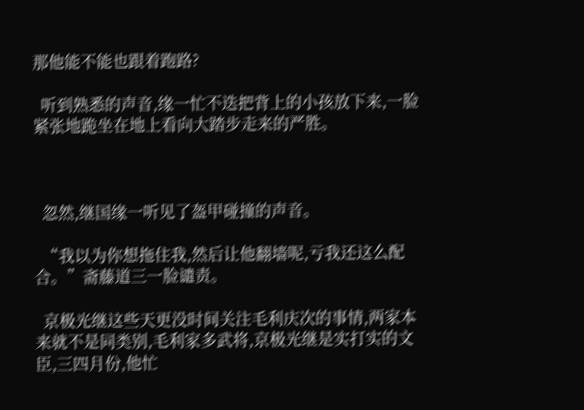那他能不能也跟着跑路?

  听到熟悉的声音,缘一忙不迭把背上的小孩放下来,一脸紧张地跪坐在地上看向大踏步走来的严胜。



  忽然,继国缘一听见了盔甲碰撞的声音。

  “我以为你想拖住我,然后让他翻墙呢,亏我还这么配合。”斋藤道三一脸谴责。

  京极光继这些天更没时间关注毛利庆次的事情,两家本来就不是同类别,毛利家多武将,京极光继是实打实的文臣,三四月份,他忙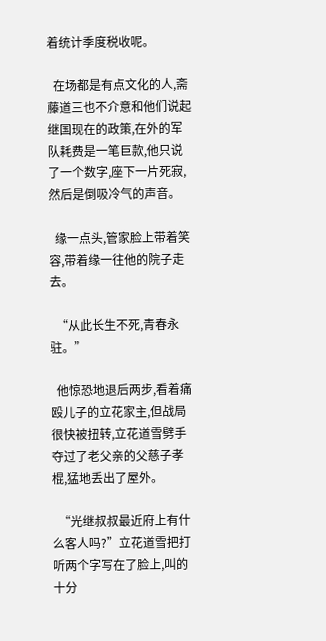着统计季度税收呢。

  在场都是有点文化的人,斋藤道三也不介意和他们说起继国现在的政策,在外的军队耗费是一笔巨款,他只说了一个数字,座下一片死寂,然后是倒吸冷气的声音。

  缘一点头,管家脸上带着笑容,带着缘一往他的院子走去。

  “从此长生不死,青春永驻。”

  他惊恐地退后两步,看着痛殴儿子的立花家主,但战局很快被扭转,立花道雪劈手夺过了老父亲的父慈子孝棍,猛地丢出了屋外。

  “光继叔叔最近府上有什么客人吗?”立花道雪把打听两个字写在了脸上,叫的十分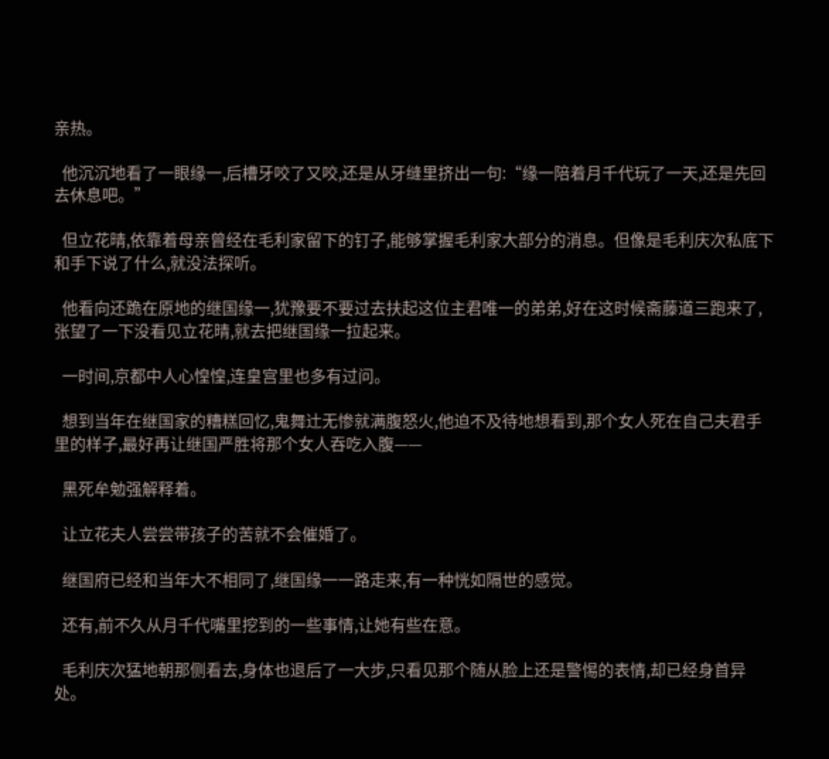亲热。

  他沉沉地看了一眼缘一,后槽牙咬了又咬,还是从牙缝里挤出一句:“缘一陪着月千代玩了一天,还是先回去休息吧。”

  但立花晴,依靠着母亲曾经在毛利家留下的钉子,能够掌握毛利家大部分的消息。但像是毛利庆次私底下和手下说了什么,就没法探听。

  他看向还跪在原地的继国缘一,犹豫要不要过去扶起这位主君唯一的弟弟,好在这时候斋藤道三跑来了,张望了一下没看见立花晴,就去把继国缘一拉起来。

  一时间,京都中人心惶惶,连皇宫里也多有过问。

  想到当年在继国家的糟糕回忆,鬼舞辻无惨就满腹怒火,他迫不及待地想看到,那个女人死在自己夫君手里的样子,最好再让继国严胜将那个女人吞吃入腹——

  黑死牟勉强解释着。

  让立花夫人尝尝带孩子的苦就不会催婚了。

  继国府已经和当年大不相同了,继国缘一一路走来,有一种恍如隔世的感觉。

  还有,前不久从月千代嘴里挖到的一些事情,让她有些在意。

  毛利庆次猛地朝那侧看去,身体也退后了一大步,只看见那个随从脸上还是警惕的表情,却已经身首异处。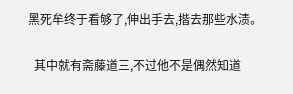黑死牟终于看够了,伸出手去,揩去那些水渍。

  其中就有斋藤道三,不过他不是偶然知道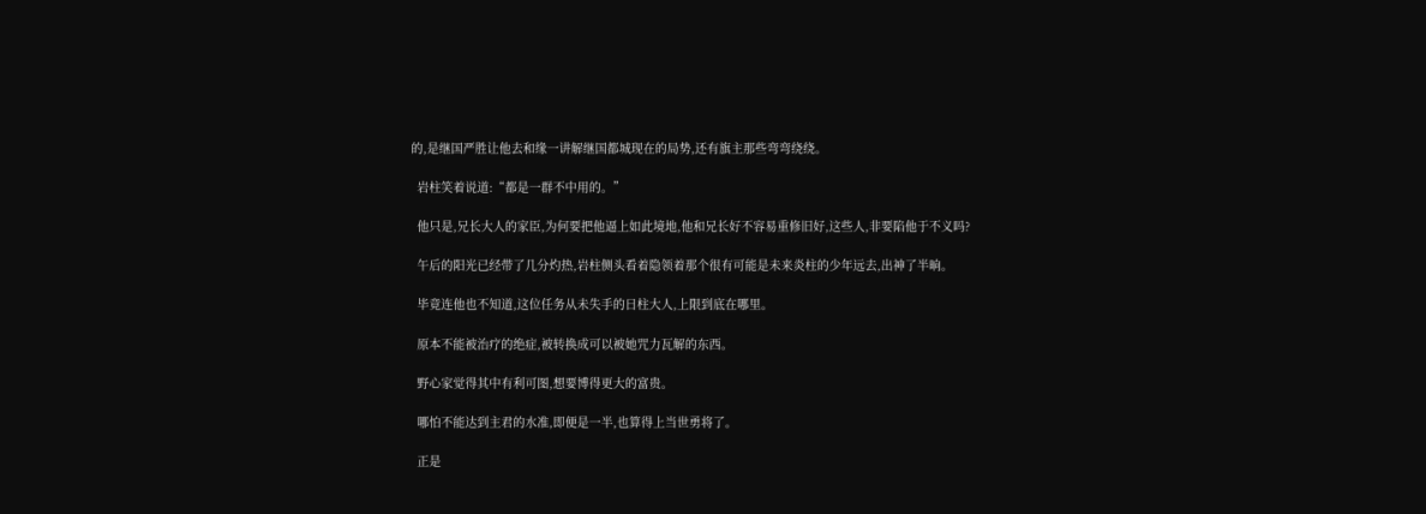的,是继国严胜让他去和缘一讲解继国都城现在的局势,还有旗主那些弯弯绕绕。

  岩柱笑着说道:“都是一群不中用的。”

  他只是,兄长大人的家臣,为何要把他逼上如此境地,他和兄长好不容易重修旧好,这些人,非要陷他于不义吗?

  午后的阳光已经带了几分灼热,岩柱侧头看着隐领着那个很有可能是未来炎柱的少年远去,出神了半晌。

  毕竟连他也不知道,这位任务从未失手的日柱大人,上限到底在哪里。

  原本不能被治疗的绝症,被转换成可以被她咒力瓦解的东西。

  野心家觉得其中有利可图,想要博得更大的富贵。

  哪怕不能达到主君的水准,即便是一半,也算得上当世勇将了。

  正是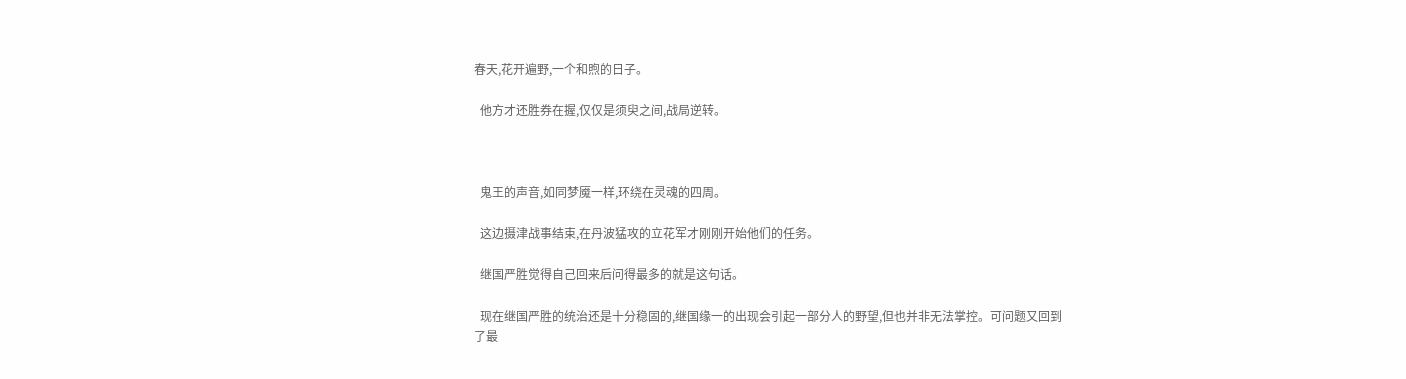春天,花开遍野,一个和煦的日子。

  他方才还胜券在握,仅仅是须臾之间,战局逆转。



  鬼王的声音,如同梦魇一样,环绕在灵魂的四周。

  这边摄津战事结束,在丹波猛攻的立花军才刚刚开始他们的任务。

  继国严胜觉得自己回来后问得最多的就是这句话。

  现在继国严胜的统治还是十分稳固的,继国缘一的出现会引起一部分人的野望,但也并非无法掌控。可问题又回到了最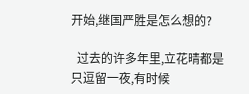开始,继国严胜是怎么想的?

  过去的许多年里,立花晴都是只逗留一夜,有时候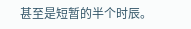甚至是短暂的半个时辰。